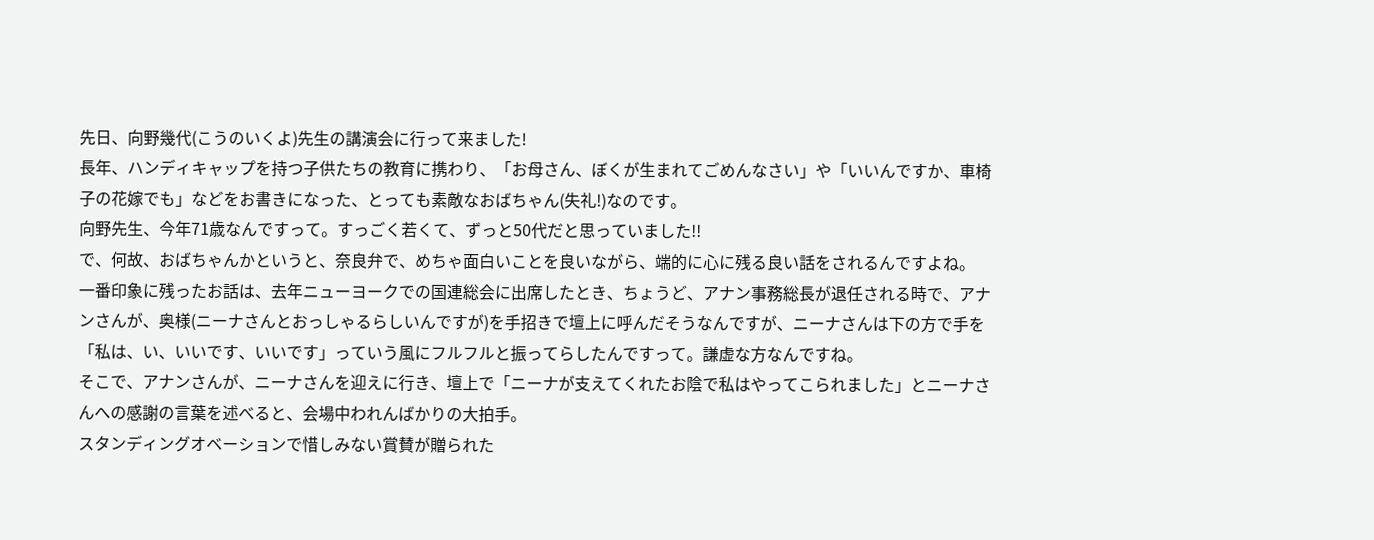先日、向野幾代(こうのいくよ)先生の講演会に行って来ました!
長年、ハンディキャップを持つ子供たちの教育に携わり、「お母さん、ぼくが生まれてごめんなさい」や「いいんですか、車椅子の花嫁でも」などをお書きになった、とっても素敵なおばちゃん(失礼!)なのです。
向野先生、今年71歳なんですって。すっごく若くて、ずっと50代だと思っていました!!
で、何故、おばちゃんかというと、奈良弁で、めちゃ面白いことを良いながら、端的に心に残る良い話をされるんですよね。
一番印象に残ったお話は、去年ニューヨークでの国連総会に出席したとき、ちょうど、アナン事務総長が退任される時で、アナンさんが、奥様(ニーナさんとおっしゃるらしいんですが)を手招きで壇上に呼んだそうなんですが、ニーナさんは下の方で手を「私は、い、いいです、いいです」っていう風にフルフルと振ってらしたんですって。謙虚な方なんですね。
そこで、アナンさんが、ニーナさんを迎えに行き、壇上で「ニーナが支えてくれたお陰で私はやってこられました」とニーナさんへの感謝の言葉を述べると、会場中われんばかりの大拍手。
スタンディングオベーションで惜しみない賞賛が贈られた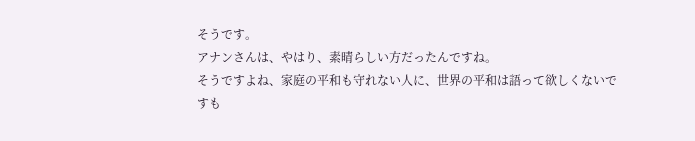そうです。
アナンさんは、やはり、素晴らしい方だったんですね。
そうですよね、家庭の平和も守れない人に、世界の平和は語って欲しくないですも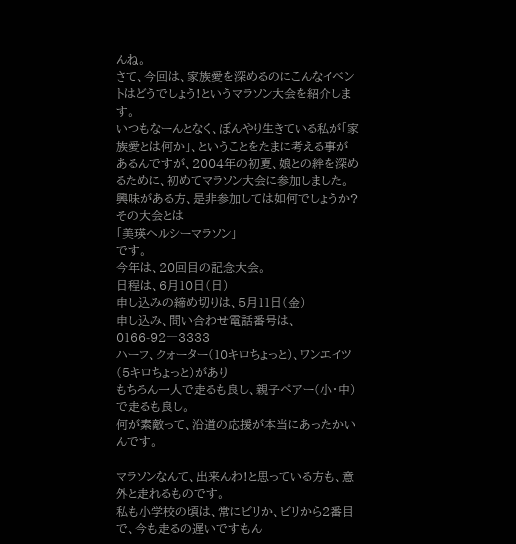んね。
さて、今回は、家族愛を深めるのにこんなイベントはどうでしょう!というマラソン大会を紹介します。
いつもなーんとなく、ぼんやり生きている私が「家族愛とは何か」、ということをたまに考える事があるんですが、2004年の初夏、娘との絆を深めるために、初めてマラソン大会に参加しました。
興味がある方、是非参加しては如何でしょうか?
その大会とは
「美瑛ヘルシーマラソン」
です。
今年は、20回目の記念大会。
日程は、6月10日(日)
申し込みの締め切りは、5月11日(金)
申し込み、問い合わせ電話番号は、0166-92―3333
ハーフ、クォーター(10キロちょっと)、ワンエイツ(5キロちょっと)があり
もちろん一人で走るも良し、親子ペアー(小・中)で走るも良し。
何が素敵って、沿道の応援が本当にあったかいんです。

マラソンなんて、出来んわ!と思っている方も、意外と走れるものです。
私も小学校の頃は、常にビリか、ビリから2番目で、今も走るの遅いですもん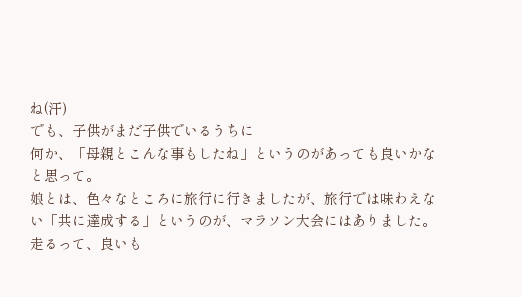ね(汗)
でも、子供がまだ子供でいるうちに
何か、「母親とこんな事もしたね」というのがあっても良いかなと思って。
娘とは、色々なところに旅行に行きましたが、旅行では味わえない「共に達成する」というのが、マラソン大会にはありました。
走るって、良いも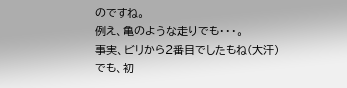のですね。
例え、亀のような走りでも・・・。
事実、ビリから2番目でしたもね(大汗)
でも、初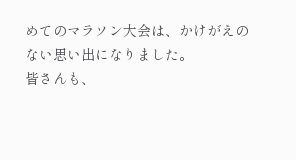めてのマラソン大会は、かけがえのない思い出になりました。
皆さんも、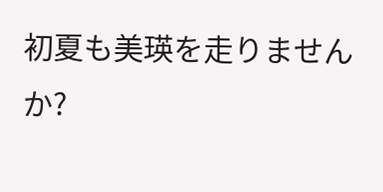初夏も美瑛を走りませんか?